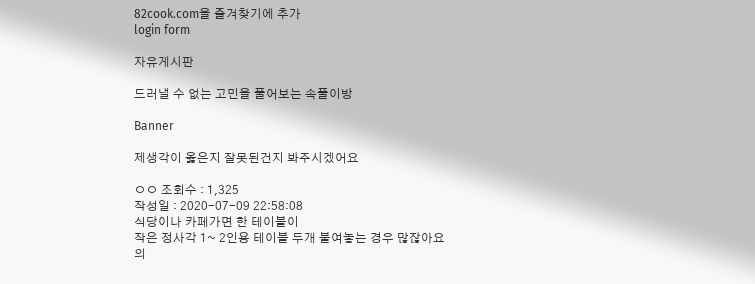82cook.com을 즐겨찾기에 추가
login form

자유게시판

드러낼 수 없는 고민을 풀어보는 속풀이방

Banner

제생각이 옳은지 잘못된건지 봐주시겠어요

ㅇㅇ 조회수 : 1,325
작성일 : 2020-07-09 22:58:08
식당이나 카페가면 한 테이블이
작은 정사각 1~ 2인용 테이블 두개 붙여놓는 경우 많잖아요
의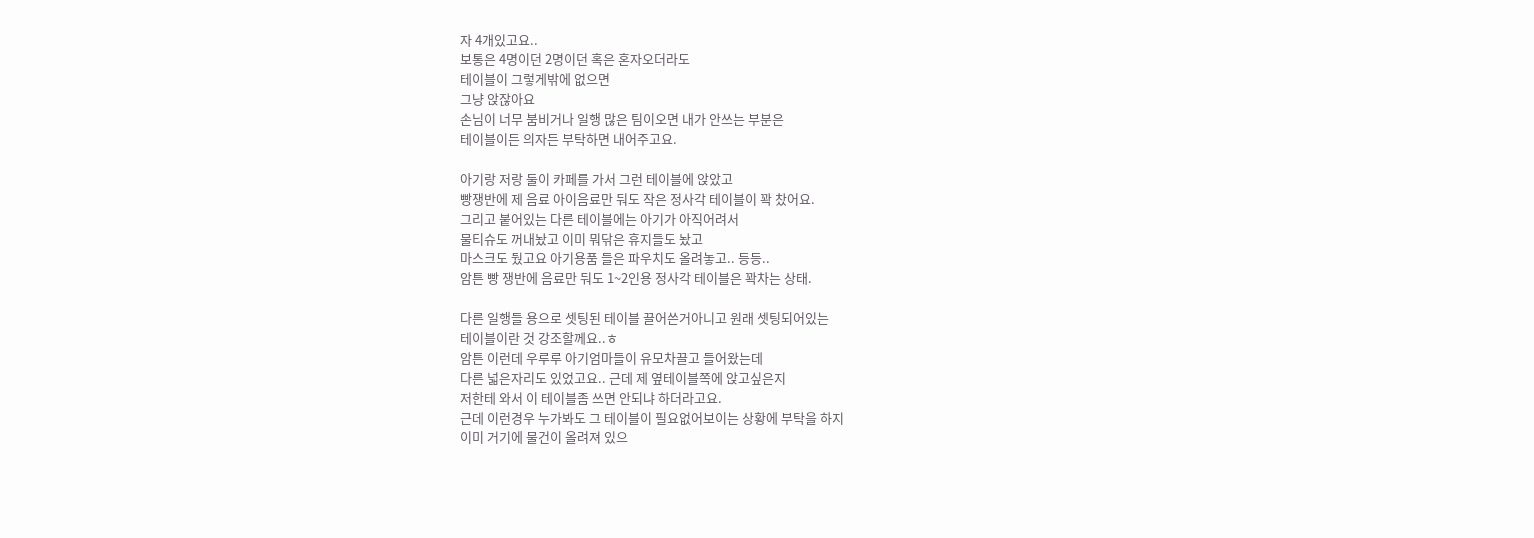자 4개있고요..
보통은 4명이던 2명이던 혹은 혼자오더라도
테이블이 그렇게밖에 없으면
그냥 앉잖아요
손님이 너무 붐비거나 일행 많은 팀이오면 내가 안쓰는 부분은
테이블이든 의자든 부탁하면 내어주고요.

아기랑 저랑 둘이 카페를 가서 그런 테이블에 앉았고
빵쟁반에 제 음료 아이음료만 둬도 작은 정사각 테이블이 꽉 찼어요.
그리고 붙어있는 다른 테이블에는 아기가 아직어려서
물티슈도 꺼내놨고 이미 뭐닦은 휴지들도 놨고
마스크도 뒀고요 아기용품 들은 파우치도 올려놓고.. 등등..
암튼 빵 쟁반에 음료만 둬도 1~2인용 정사각 테이블은 꽉차는 상태.

다른 일행들 용으로 셋팅된 테이블 끌어쓴거아니고 원래 셋팅되어있는
테이블이란 것 강조할께요..ㅎ
암튼 이런데 우루루 아기엄마들이 유모차끌고 들어왔는데
다른 넓은자리도 있었고요.. 근데 제 옆테이블쪽에 앉고싶은지
저한테 와서 이 테이블좀 쓰면 안되냐 하더라고요.
근데 이런경우 누가봐도 그 테이블이 필요없어보이는 상황에 부탁을 하지
이미 거기에 물건이 올려져 있으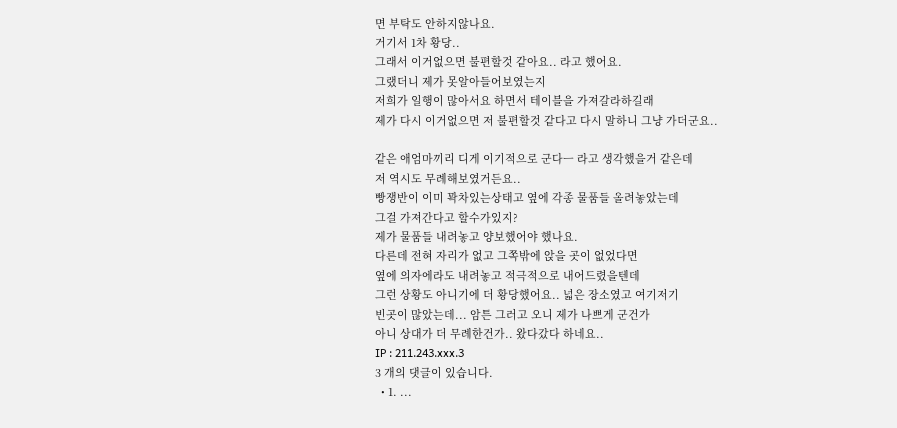면 부탁도 안하지않나요.
거기서 1차 황당..
그래서 이거없으면 불편할것 같아요.. 라고 했어요.
그랬더니 제가 못알아들어보였는지
저희가 일행이 많아서요 하면서 테이블을 가져갈라하길래
제가 다시 이거없으면 저 불편할것 같다고 다시 말하니 그냥 가더군요..

같은 애엄마끼리 디게 이기적으로 군다ㅡ 라고 생각했을거 같은데
저 역시도 무례해보였거든요..
빵쟁반이 이미 꽉차있는상태고 옆에 각종 물품들 올려놓았는데
그걸 가져간다고 할수가있지?
제가 물품들 내려놓고 양보했어야 했나요.
다른데 전혀 자리가 없고 그쪽밖에 앉을 곳이 없었다면
옆에 의자에라도 내려놓고 적극적으로 내어드렸을텐데
그런 상황도 아니기에 더 황당했어요.. 넓은 장소였고 여기저기
빈곳이 많았는데... 암튼 그러고 오니 제가 나쁘게 군건가
아니 상대가 더 무례한건가.. 왔다갔다 하네요..
IP : 211.243.xxx.3
3 개의 댓글이 있습니다.
  • 1. ...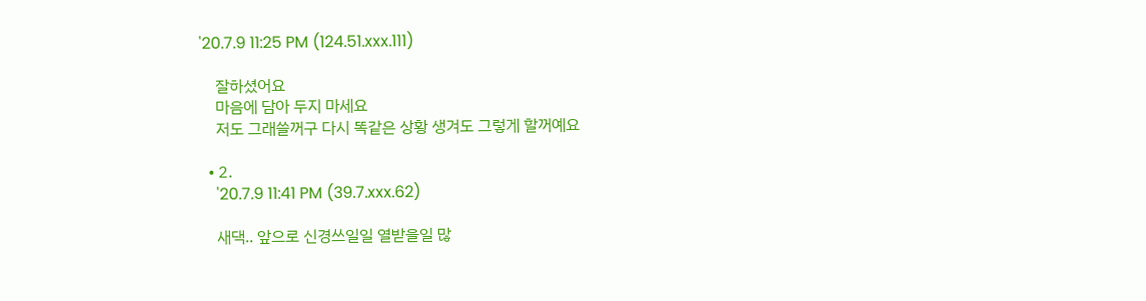'20.7.9 11:25 PM (124.51.xxx.111)

    잘하셨어요
    마음에 담아 두지 마세요
    저도 그래쓸꺼구 다시 똑같은 상황 생겨도 그렇게 할꺼예요

  • 2.
    '20.7.9 11:41 PM (39.7.xxx.62)

    새댁.. 앞으로 신경쓰일일 열받을일 많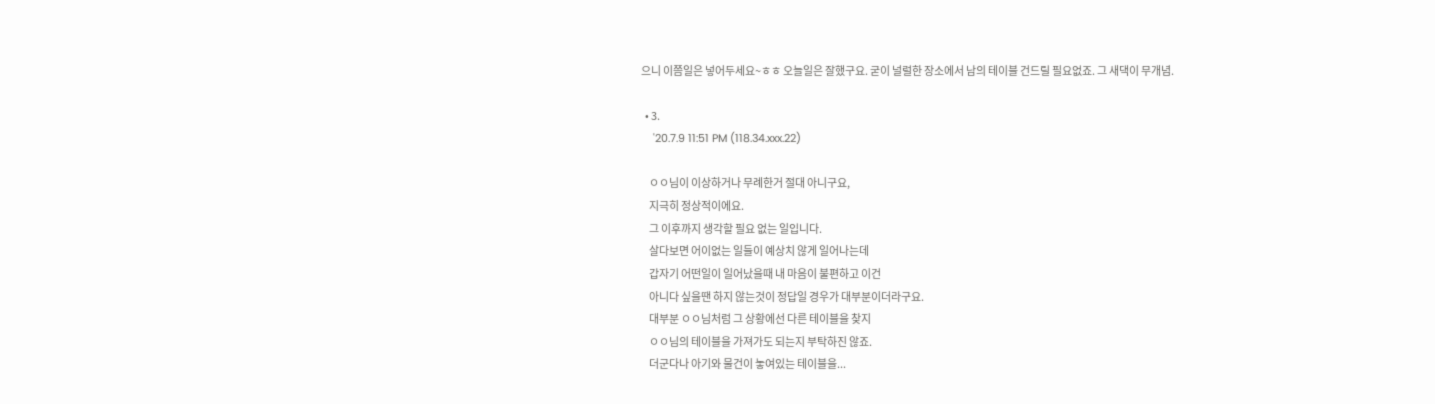으니 이쯤일은 넣어두세요~ㅎㅎ 오늘일은 잘했구요. 굳이 널럴한 장소에서 남의 테이블 건드릴 필요없죠. 그 새댁이 무개념.

  • 3.
    '20.7.9 11:51 PM (118.34.xxx.22)

    ㅇㅇ님이 이상하거나 무례한거 절대 아니구요,
    지극히 정상적이에요.
    그 이후까지 생각할 필요 없는 일입니다.
    살다보면 어이없는 일들이 예상치 않게 일어나는데
    갑자기 어떤일이 일어났을때 내 마음이 불편하고 이건
    아니다 싶을땐 하지 않는것이 정답일 경우가 대부분이더라구요.
    대부분 ㅇㅇ님처럼 그 상황에선 다른 테이블을 찾지
    ㅇㅇ님의 테이블을 가져가도 되는지 부탁하진 않죠.
    더군다나 아기와 물건이 놓여있는 테이블을...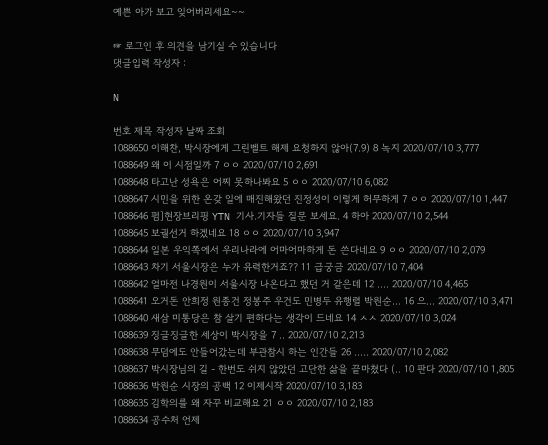예쁜 아가 보고 잊어버리세요~~

☞ 로그인 후 의견을 남기실 수 있습니다
댓글입력 작성자 :

N

번호 제목 작성자 날짜 조회
1088650 이해찬, 박시장에게 그린벨트 해제 요청하지 않아(7.9) 8 녹지 2020/07/10 3,777
1088649 왜 이 시점일까 7 ㅇㅇ 2020/07/10 2,691
1088648 타고난 성욕은 어찌 못하나봐요 5 ㅇㅇ 2020/07/10 6,082
1088647 시민을 위한 온갖 일에 매진해왔던 진정성이 이렇게 허무하게 7 ㅇㅇ 2020/07/10 1,447
1088646 펌]현장브리핑 YTN 기사.기자들 질문 보세요. 4 하아 2020/07/10 2,544
1088645 보궐선거 하겠네요 18 ㅇㅇ 2020/07/10 3,947
1088644 일본 우익쪽에서 우리나라에 어마어마하게 돈 쓴다네요 9 ㅇㅇ 2020/07/10 2,079
1088643 차기 서울시장은 누가 유력한거죠?? 11 급궁금 2020/07/10 7,404
1088642 얼마전 나경원이 서울시장 나온다고 했던 거 같은데 12 .... 2020/07/10 4,465
1088641 오거돈 안희정 원종건 정봉주 우건도 민병두 유행렬 박원순... 16 으... 2020/07/10 3,471
1088640 새삼 미통당은 참 살기 편하다는 생각이 드네요 14 ㅅㅅ 2020/07/10 3,024
1088639 징글징글한 세상이 박시장을 7 .. 2020/07/10 2,213
1088638 무덤에도 안들어갔는데 부관참시 하는 인간들 26 ..... 2020/07/10 2,082
1088637 박시장님의 길 - 한번도 쉬지 않았던 고단한 삶을 끝마쳤다 (.. 10 판다 2020/07/10 1,805
1088636 박원순 시장의 공백 12 이제시작 2020/07/10 3,183
1088635 김학의를 왜 자꾸 비교해요 21 ㅇㅇ 2020/07/10 2,183
1088634 공수처 언제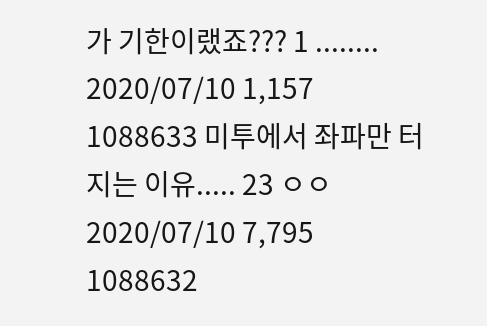가 기한이랬죠??? 1 ........ 2020/07/10 1,157
1088633 미투에서 좌파만 터지는 이유..... 23 ㅇㅇ 2020/07/10 7,795
1088632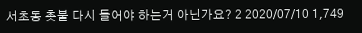서초동 촛불 다시 들어야 하는거 아닌가요? 2 2020/07/10 1,749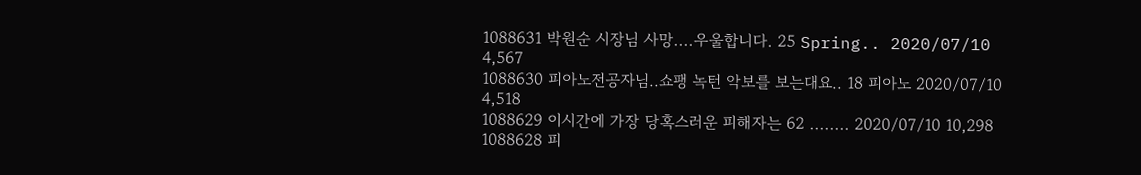1088631 박원순 시장님 사망....우울합니다. 25 Spring.. 2020/07/10 4,567
1088630 피아노전공자님..쇼팽 녹턴 악보를 보는대요.. 18 피아노 2020/07/10 4,518
1088629 이시간에 가장 당혹스러운 피해자는 62 ........ 2020/07/10 10,298
1088628 피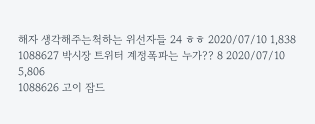해자 생각해주는척하는 위선자들 24 ㅎㅎ 2020/07/10 1,838
1088627 박시장 트위터 계정폭파는 누가?? 8 2020/07/10 5,806
1088626 고이 잠드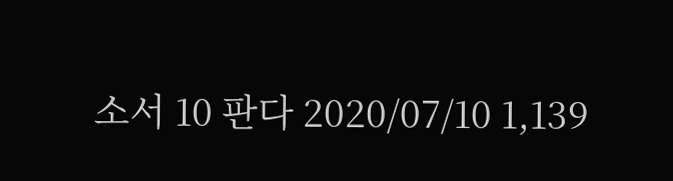소서 10 판다 2020/07/10 1,139